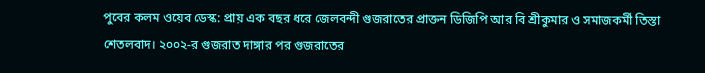পুবের কলম ওয়েব ডেস্ক: প্রায় এক বছর ধরে জেলবন্দী গুজরাতের প্রাক্তন ডিজিপি আর বি শ্রীকুমার ও সমাজকর্মী তিস্তা শেতলবাদ। ২০০২-র গুজরাত দাঙ্গার পর গুজরাতের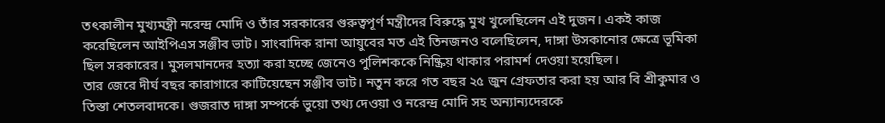তৎকালীন মুখ্যমন্ত্রী নরেন্দ্র মোদি ও তাঁর সরকারের গুরুত্বপূর্ণ মন্ত্রীদের বিরুদ্ধে মুখ খুলেছিলেন এই দুজন। একই কাজ করেছিলেন আইপিএস সঞ্জীব ভাট। সাংবাদিক রানা আয়ুবের মত এই তিনজনও বলেছিলেন, দাঙ্গা উসকানোর ক্ষেত্রে ভূমিকা ছিল সরকারের। মুসলমানদের হত্যা করা হচ্ছে জেনেও পুলিশককে নিষ্ক্রিয় থাকার পরামর্শ দেওয়া হয়েছিল।
তার জেরে দীর্ঘ বছর কারাগারে কাটিয়েছেন সঞ্জীব ভাট। নতুন করে গত বছর ২৫ জুন গ্রেফতার করা হয় আর বি শ্রীকুমার ও তিস্তা শেতলবাদকে। গুজরাত দাঙ্গা সম্পর্কে ভুয়ো তথ্য দেওয়া ও নরেন্দ্র মোদি সহ অন্যান্যদেরকে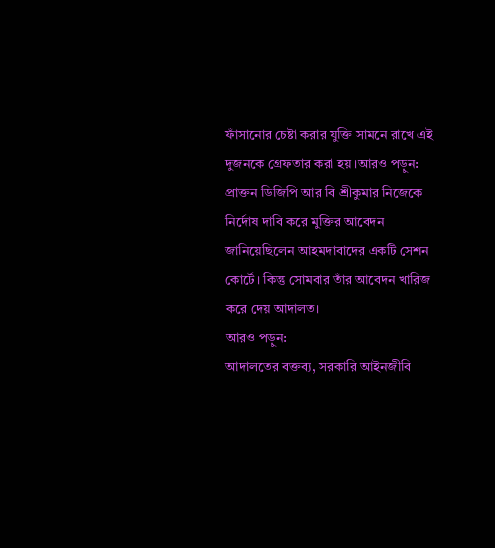ফাঁসানোর চেষ্টা করার যুক্তি সামনে রাখে এই দুজনকে গ্রেফতার করা হয়।আরও পড়ুন:
প্রাক্তন ডিজিপি আর বি শ্রীকুমার নিজেকে নির্দোষ দাবি করে মুক্তির আবেদন জানিয়েছিলেন আহমদাবাদের একটি সেশন কোর্টে। কিন্তু সোমবার তাঁর আবেদন খারিজ করে দেয় আদালত।
আরও পড়ুন:
আদালতের বক্তব্য, সরকারি আইনজীবি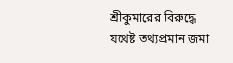শ্রীকুমারের বিরুদ্ধে যথেষ্ট তথ্যপ্রমান জমা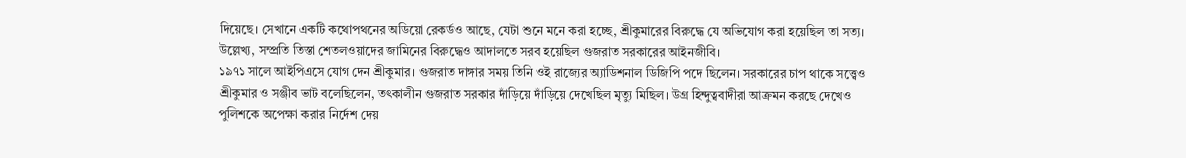দিয়েছে। সেখানে একটি কথোপথনের অডিয়ো রেকর্ডও আছে, যেটা শুনে মনে করা হচ্ছে, শ্রীকুমারের বিরুদ্ধে যে অভিযোগ করা হয়েছিল তা সত্য। উল্লেখ্য, সম্প্রতি তিস্তা শেতলওয়াদের জামিনের বিরুদ্ধেও আদালতে সরব হয়েছিল গুজরাত সরকারের আইনজীবি।
১৯৭১ সালে আইপিএসে যোগ দেন শ্রীকুমার। গুজরাত দাঙ্গার সময় তিনি ওই রাজ্যের অ্যাডিশনাল ডিজিপি পদে ছিলেন। সরকারের চাপ থাকে সত্ত্বেও শ্রীকুমার ও সঞ্জীব ভাট বলেছিলেন, তৎকালীন গুজরাত সরকার দাঁড়িয়ে দাঁড়িয়ে দেখেছিল মৃত্যু মিছিল। উগ্র হিন্দুত্ববাদীরা আক্রমন করছে দেখেও পুলিশকে অপেক্ষা করার নির্দেশ দেয়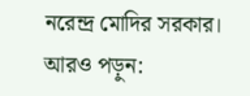নরেন্দ্র মোদির সরকার।
আরও পড়ুন: